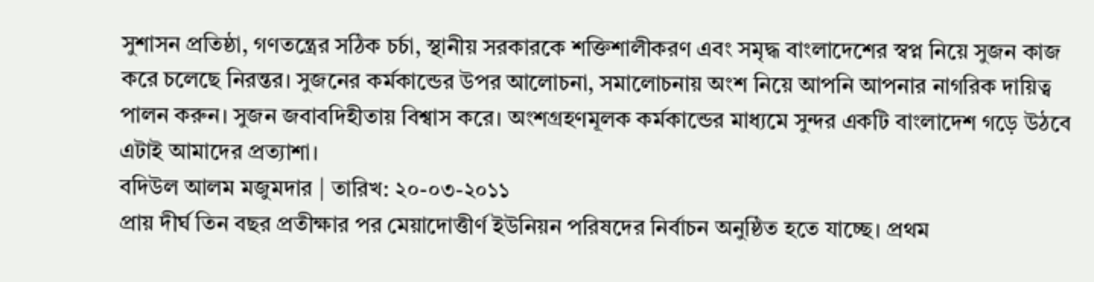সুশাসন প্রতিষ্ঠা, গণতন্ত্রের সঠিক চর্চা, স্থানীয় সরকারকে শক্তিশালীকরণ এবং সমৃদ্ধ বাংলাদেশের স্বপ্ন নিয়ে সুজন কাজ করে চলেছে নিরন্তর। সুজনের কর্মকান্ডের উপর আলোচনা, সমালোচনায় অংশ নিয়ে আপনি আপনার নাগরিক দায়িত্ব পালন করুন। সুজন জবাবদিহীতায় বিশ্বাস করে। অংশগ্রহণমূলক কর্মকান্ডের মাধ্যমে সুন্দর একটি বাংলাদেশ গড়ে উঠবে এটাই আমাদের প্রত্যাশা।
বদিউল আলম মজুমদার | তারিখ: ২০-০৩-২০১১
প্রায় দীর্ঘ তিন বছর প্রতীক্ষার পর মেয়াদোত্তীর্ণ ইউনিয়ন পরিষদের নির্বাচন অনুষ্ঠিত হতে যাচ্ছে। প্রথম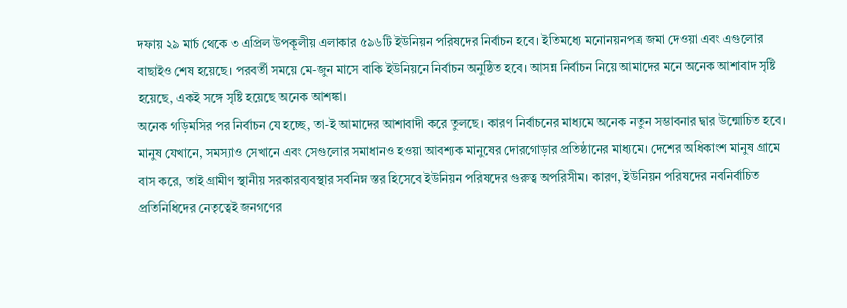দফায় ২৯ মার্চ থেকে ৩ এপ্রিল উপকূলীয় এলাকার ৫৯৬টি ইউনিয়ন পরিষদের নির্বাচন হবে। ইতিমধ্যে মনোনয়নপত্র জমা দেওয়া এবং এগুলোর বাছাইও শেষ হয়েছে। পরবর্তী সময়ে মে-জুন মাসে বাকি ইউনিয়নে নির্বাচন অনুষ্ঠিত হবে। আসন্ন নির্বাচন নিয়ে আমাদের মনে অনেক আশাবাদ সৃষ্টি হয়েছে, একই সঙ্গে সৃষ্টি হয়েছে অনেক আশঙ্কা।
অনেক গড়িমসির পর নির্বাচন যে হচ্ছে, তা-ই আমাদের আশাবাদী করে তুলছে। কারণ নির্বাচনের মাধ্যমে অনেক নতুন সম্ভাবনার দ্বার উন্মোচিত হবে। মানুষ যেখানে, সমস্যাও সেখানে এবং সেগুলোর সমাধানও হওয়া আবশ্যক মানুষের দোরগোড়ার প্রতিষ্ঠানের মাধ্যমে। দেশের অধিকাংশ মানুষ গ্রামে বাস করে, তাই গ্রামীণ স্থানীয় সরকারব্যবস্থার সর্বনিম্ন স্তর হিসেবে ইউনিয়ন পরিষদের গুরুত্ব অপরিসীম। কারণ, ইউনিয়ন পরিষদের নবনির্বাচিত প্রতিনিধিদের নেতৃত্বেই জনগণের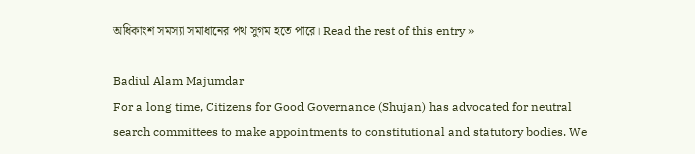অধিকাংশ সমস্যা সমাধানের পথ সুগম হতে পারে। Read the rest of this entry »

Badiul Alam Majumdar
For a long time, Citizens for Good Governance (Shujan) has advocated for neutral search committees to make appointments to constitutional and statutory bodies. We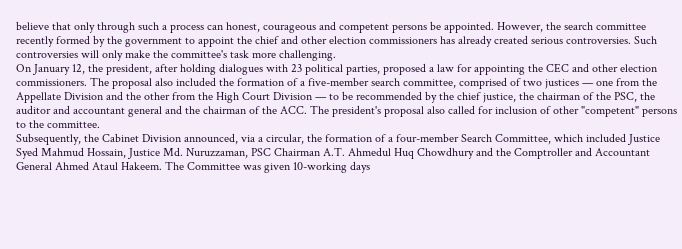believe that only through such a process can honest, courageous and competent persons be appointed. However, the search committee recently formed by the government to appoint the chief and other election commissioners has already created serious controversies. Such controversies will only make the committee's task more challenging.
On January 12, the president, after holding dialogues with 23 political parties, proposed a law for appointing the CEC and other election commissioners. The proposal also included the formation of a five-member search committee, comprised of two justices — one from the Appellate Division and the other from the High Court Division — to be recommended by the chief justice, the chairman of the PSC, the auditor and accountant general and the chairman of the ACC. The president's proposal also called for inclusion of other "competent" persons to the committee.
Subsequently, the Cabinet Division announced, via a circular, the formation of a four-member Search Committee, which included Justice Syed Mahmud Hossain, Justice Md. Nuruzzaman, PSC Chairman A.T. Ahmedul Huq Chowdhury and the Comptroller and Accountant General Ahmed Ataul Hakeem. The Committee was given 10-working days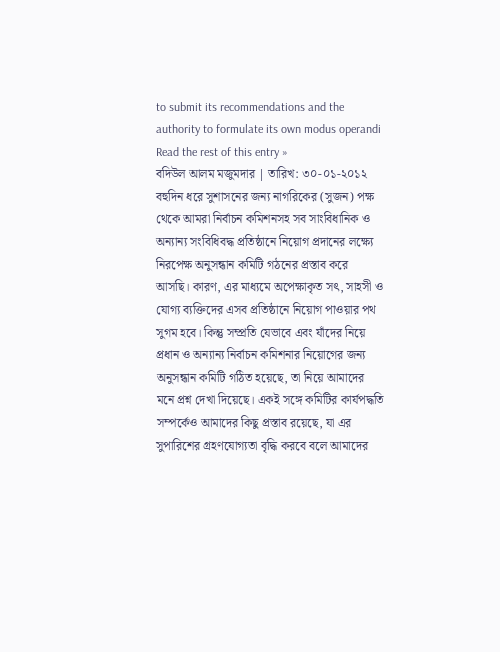to submit its recommendations and the authority to formulate its own modus operandi Read the rest of this entry »
বদিউল আলম মজুমদার | তারিখ: ৩০-০১-২০১২
বহুদিন ধরে সুশাসনের জন্য নাগরিকের (সুজন) পক্ষ থেকে আমরা নির্বাচন কমিশনসহ সব সাংবিধানিক ও অন্যান্য সংবিধিবদ্ধ প্রতিষ্ঠানে নিয়োগ প্রদানের লক্ষ্যে নিরপেক্ষ অনুসন্ধান কমিটি গঠনের প্রস্তাব করে আসছি। কারণ, এর মাধ্যমে অপেক্ষাকৃত সৎ, সাহসী ও যোগ্য ব্যক্তিদের এসব প্রতিষ্ঠানে নিয়োগ পাওয়ার পথ সুগম হবে। কিন্তু সম্প্রতি যেভাবে এবং যাঁদের নিয়ে প্রধান ও অন্যান্য নির্বাচন কমিশনার নিয়োগের জন্য অনুসন্ধান কমিটি গঠিত হয়েছে, তা নিয়ে আমাদের মনে প্রশ্ন দেখা দিয়েছে। একই সঙ্গে কমিটির কার্যপদ্ধতি সম্পর্কেও আমাদের কিছু প্রস্তাব রয়েছে, যা এর সুপারিশের গ্রহণযোগ্যতা বৃদ্ধি করবে বলে আমাদের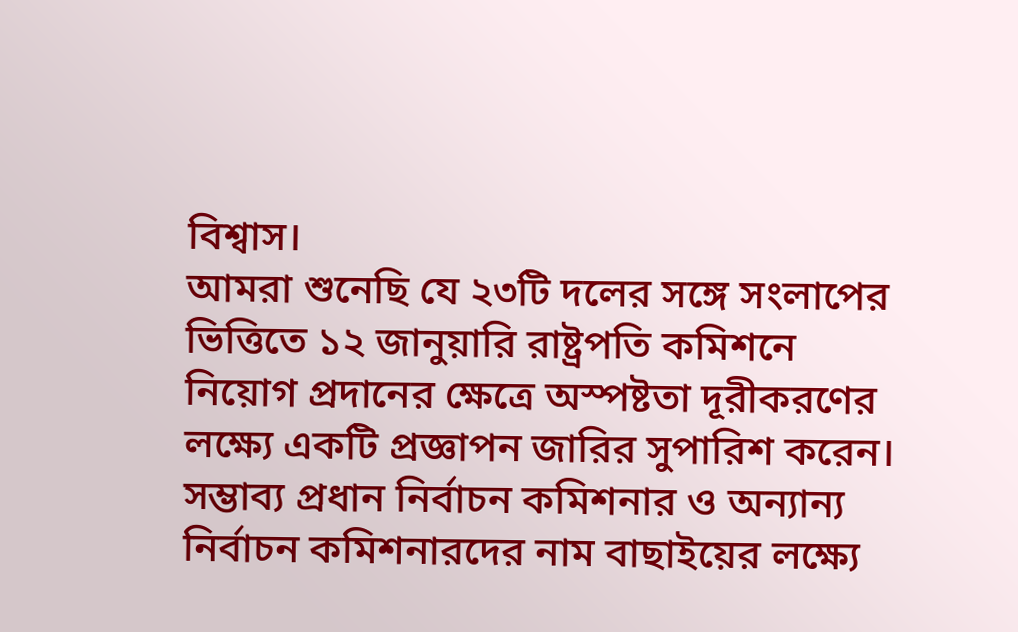বিশ্বাস।
আমরা শুনেছি যে ২৩টি দলের সঙ্গে সংলাপের ভিত্তিতে ১২ জানুয়ারি রাষ্ট্রপতি কমিশনে নিয়োগ প্রদানের ক্ষেত্রে অস্পষ্টতা দূরীকরণের লক্ষ্যে একটি প্রজ্ঞাপন জারির সুপারিশ করেন। সম্ভাব্য প্রধান নির্বাচন কমিশনার ও অন্যান্য নির্বাচন কমিশনারদের নাম বাছাইয়ের লক্ষ্যে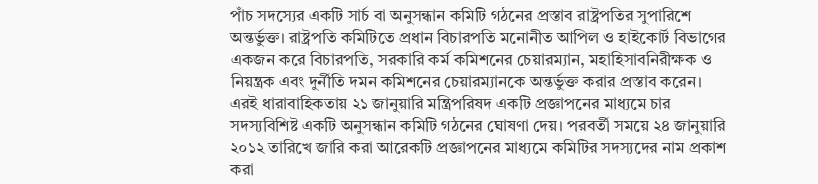পাঁচ সদস্যের একটি সার্চ বা অনুসন্ধান কমিটি গঠনের প্রস্তাব রাষ্ট্রপতির সুপারিশে অন্তর্ভুক্ত। রাষ্ট্রপতি কমিটিতে প্রধান বিচারপতি মনোনীত আপিল ও হাইকোর্ট বিভাগের একজন করে বিচারপতি, সরকারি কর্ম কমিশনের চেয়ারম্যান, মহাহিসাবনিরীক্ষক ও নিয়ন্ত্রক এবং দুর্নীতি দমন কমিশনের চেয়ারম্যানকে অন্তর্ভুক্ত করার প্রস্তাব করেন।
এরই ধারাবাহিকতায় ২১ জানুয়ারি মন্ত্রিপরিষদ একটি প্রজ্ঞাপনের মাধ্যমে চার সদস্যবিশিষ্ট একটি অনুসন্ধান কমিটি গঠনের ঘোষণা দেয়। পরবর্তী সময়ে ২৪ জানুয়ারি ২০১২ তারিখে জারি করা আরেকটি প্রজ্ঞাপনের মাধ্যমে কমিটির সদস্যদের নাম প্রকাশ করা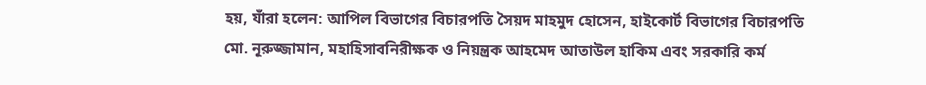হয়, যাঁরা হলেন: আপিল বিভাগের বিচারপতি সৈয়দ মাহমুদ হোসেন, হাইকোর্ট বিভাগের বিচারপতি মো. নূরুজ্জামান, মহাহিসাবনিরীক্ষক ও নিয়ন্ত্রক আহমেদ আতাউল হাকিম এবং সরকারি কর্ম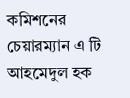কমিশনের চেয়ারম্যান এ টি আহমেদুল হক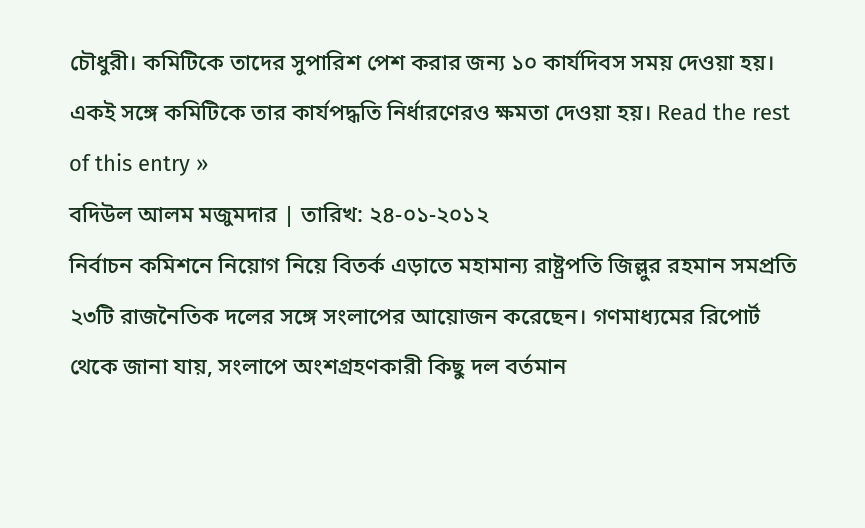চৌধুরী। কমিটিকে তাদের সুপারিশ পেশ করার জন্য ১০ কার্যদিবস সময় দেওয়া হয়। একই সঙ্গে কমিটিকে তার কার্যপদ্ধতি নির্ধারণেরও ক্ষমতা দেওয়া হয়। Read the rest of this entry »
বদিউল আলম মজুমদার | তারিখ: ২৪-০১-২০১২
নির্বাচন কমিশনে নিয়োগ নিয়ে বিতর্ক এড়াতে মহামান্য রাষ্ট্রপতি জিল্লুর রহমান সমপ্রতি ২৩টি রাজনৈতিক দলের সঙ্গে সংলাপের আয়োজন করেছেন। গণমাধ্যমের রিপোর্ট থেকে জানা যায়, সংলাপে অংশগ্রহণকারী কিছু দল বর্তমান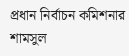প্রধান নির্বাচন কমিশনার শামসুল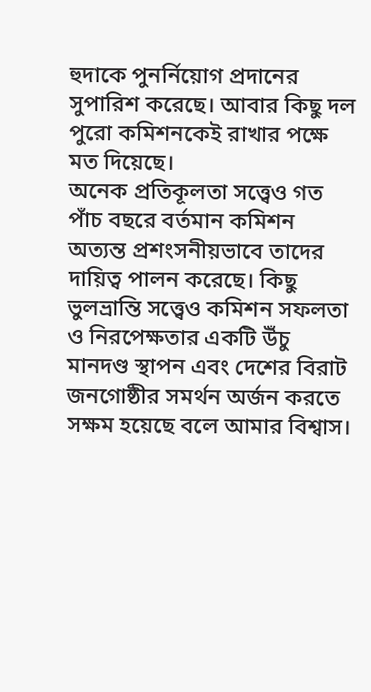হুদাকে পুনর্নিয়োগ প্রদানের সুপারিশ করেছে। আবার কিছু দল পুরো কমিশনকেই রাখার পক্ষে মত দিয়েছে।
অনেক প্রতিকূলতা সত্ত্বেও গত পাঁচ বছরে বর্তমান কমিশন অত্যন্ত প্রশংসনীয়ভাবে তাদের দায়িত্ব পালন করেছে। কিছু ভুলভ্রান্তি সত্ত্বেও কমিশন সফলতা ও নিরপেক্ষতার একটি উঁচু মানদণ্ড স্থাপন এবং দেশের বিরাট জনগোষ্ঠীর সমর্থন অর্জন করতে সক্ষম হয়েছে বলে আমার বিশ্বাস।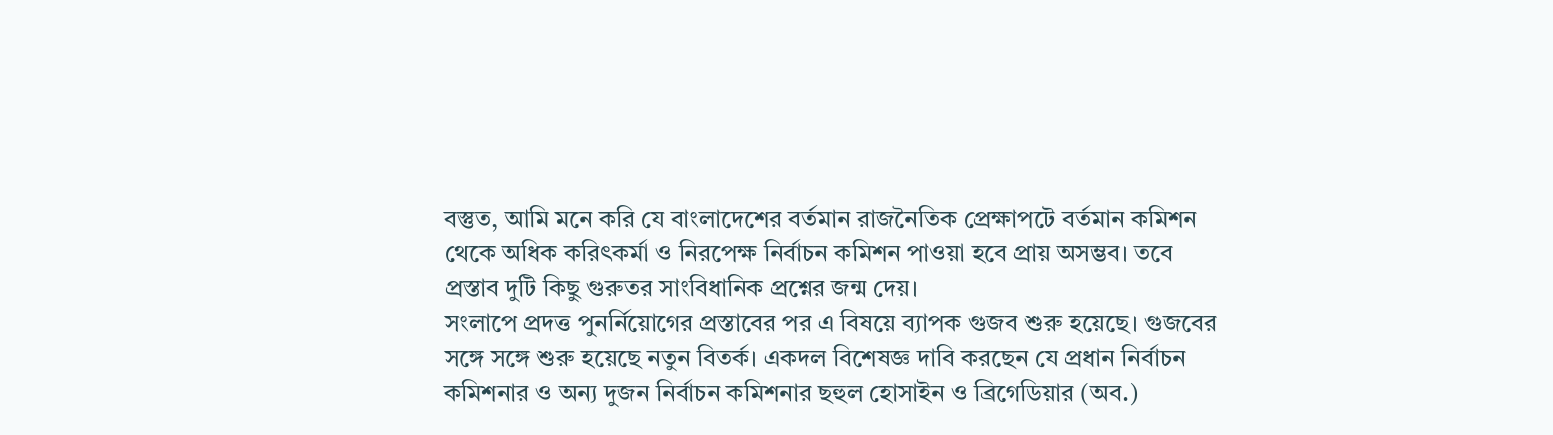বস্তুত, আমি মনে করি যে বাংলাদেশের বর্তমান রাজনৈতিক প্রেক্ষাপটে বর্তমান কমিশন থেকে অধিক করিৎকর্মা ও নিরপেক্ষ নির্বাচন কমিশন পাওয়া হবে প্রায় অসম্ভব। তবে প্রস্তাব দুটি কিছু গুরুতর সাংবিধানিক প্রশ্নের জন্ম দেয়।
সংলাপে প্রদত্ত পুনর্নিয়োগের প্রস্তাবের পর এ বিষয়ে ব্যাপক গুজব শুরু হয়েছে। গুজবের সঙ্গে সঙ্গে শুরু হয়েছে নতুন বিতর্ক। একদল বিশেষজ্ঞ দাবি করছেন যে প্রধান নির্বাচন কমিশনার ও অন্য দুজন নির্বাচন কমিশনার ছহুল হোসাইন ও ব্রিগেডিয়ার (অব.)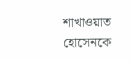শাখাওয়াত হোসেনকে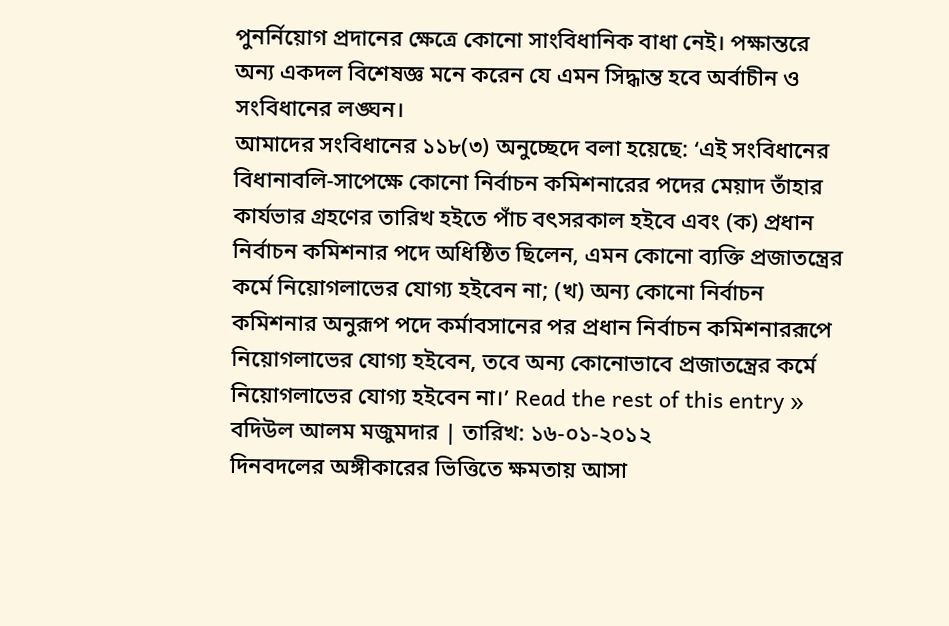পুনর্নিয়োগ প্রদানের ক্ষেত্রে কোনো সাংবিধানিক বাধা নেই। পক্ষান্তরে অন্য একদল বিশেষজ্ঞ মনে করেন যে এমন সিদ্ধান্ত হবে অর্বাচীন ও সংবিধানের লঙ্ঘন।
আমাদের সংবিধানের ১১৮(৩) অনুচ্ছেদে বলা হয়েছে: ‘এই সংবিধানের বিধানাবলি-সাপেক্ষে কোনো নির্বাচন কমিশনারের পদের মেয়াদ তাঁহার কার্যভার গ্রহণের তারিখ হইতে পাঁচ বৎসরকাল হইবে এবং (ক) প্রধান নির্বাচন কমিশনার পদে অধিষ্ঠিত ছিলেন, এমন কোনো ব্যক্তি প্রজাতন্ত্রের কর্মে নিয়োগলাভের যোগ্য হইবেন না; (খ) অন্য কোনো নির্বাচন কমিশনার অনুরূপ পদে কর্মাবসানের পর প্রধান নির্বাচন কমিশনাররূপে নিয়োগলাভের যোগ্য হইবেন, তবে অন্য কোনোভাবে প্রজাতন্ত্রের কর্মে নিয়োগলাভের যোগ্য হইবেন না।’ Read the rest of this entry »
বদিউল আলম মজুমদার | তারিখ: ১৬-০১-২০১২
দিনবদলের অঙ্গীকারের ভিত্তিতে ক্ষমতায় আসা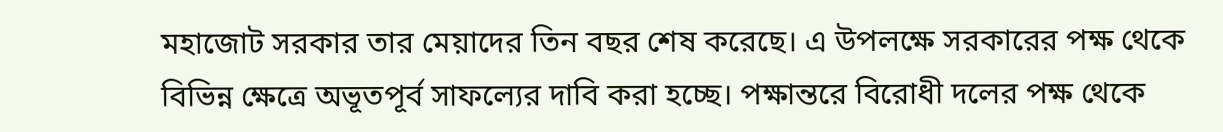মহাজোট সরকার তার মেয়াদের তিন বছর শেষ করেছে। এ উপলক্ষে সরকারের পক্ষ থেকে বিভিন্ন ক্ষেত্রে অভূতপূর্ব সাফল্যের দাবি করা হচ্ছে। পক্ষান্তরে বিরোধী দলের পক্ষ থেকে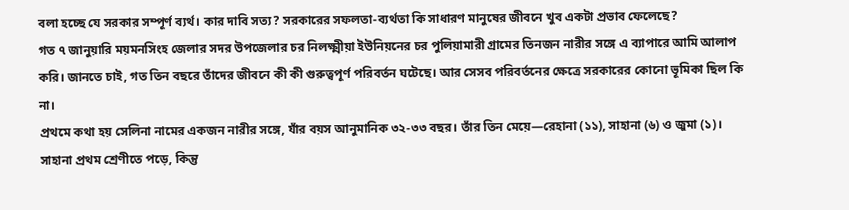বলা হচ্ছে যে সরকার সম্পূর্ণ ব্যর্থ। কার দাবি সত্য? সরকারের সফলতা-ব্যর্থতা কি সাধারণ মানুষের জীবনে খুব একটা প্রভাব ফেলেছে?
গত ৭ জানুয়ারি ময়মনসিংহ জেলার সদর উপজেলার চর নিলক্ষ্মীয়া ইউনিয়নের চর পুলিয়ামারী গ্রামের তিনজন নারীর সঙ্গে এ ব্যাপারে আমি আলাপ করি। জানতে চাই, গত তিন বছরে তাঁদের জীবনে কী কী গুরুত্বপূর্ণ পরিবর্তন ঘটেছে। আর সেসব পরিবর্তনের ক্ষেত্রে সরকারের কোনো ভূমিকা ছিল কি না।
প্রথমে কথা হয় সেলিনা নামের একজন নারীর সঙ্গে, যাঁর বয়স আনুমানিক ৩২-৩৩ বছর। তাঁর তিন মেয়ে—রেহানা (১১), সাহানা (৬) ও জুমা (১)। সাহানা প্রথম শ্রেণীতে পড়ে, কিন্তু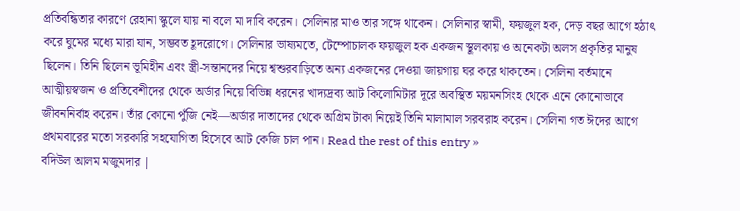প্রতিবন্ধিতার কারণে রেহানা স্কুলে যায় না বলে মা দাবি করেন। সেলিনার মাও তার সঙ্গে থাকেন। সেলিনার স্বামী, ফয়জুল হক, দেড় বছর আগে হঠাৎ করে ঘুমের মধ্যে মারা যান, সম্ভবত হূদরোগে। সেলিনার ভাষ্যমতে, টেম্পোচালক ফয়জুল হক একজন স্থূলকায় ও অনেকটা অলস প্রকৃতির মানুষ ছিলেন। তিনি ছিলেন ভূমিহীন এবং স্ত্রী-সন্তানদের নিয়ে শ্বশুরবাড়িতে অন্য একজনের দেওয়া জায়গায় ঘর করে থাকতেন। সেলিনা বর্তমানে আত্মীয়স্বজন ও প্রতিবেশীদের থেকে অর্ডার নিয়ে বিভিন্ন ধরনের খাদ্যদ্রব্য আট কিলোমিটার দূরে অবস্থিত ময়মনসিংহ থেকে এনে কোনোভাবে জীবননির্বাহ করেন। তাঁর কোনো পুঁজি নেই—অর্ডার দাতাদের থেকে অগ্রিম টাকা নিয়েই তিনি মালামাল সরবরাহ করেন। সেলিনা গত ঈদের আগে প্রথমবারের মতো সরকারি সহযোগিতা হিসেবে আট কেজি চাল পান। Read the rest of this entry »
বদিউল আলম মজুমদার |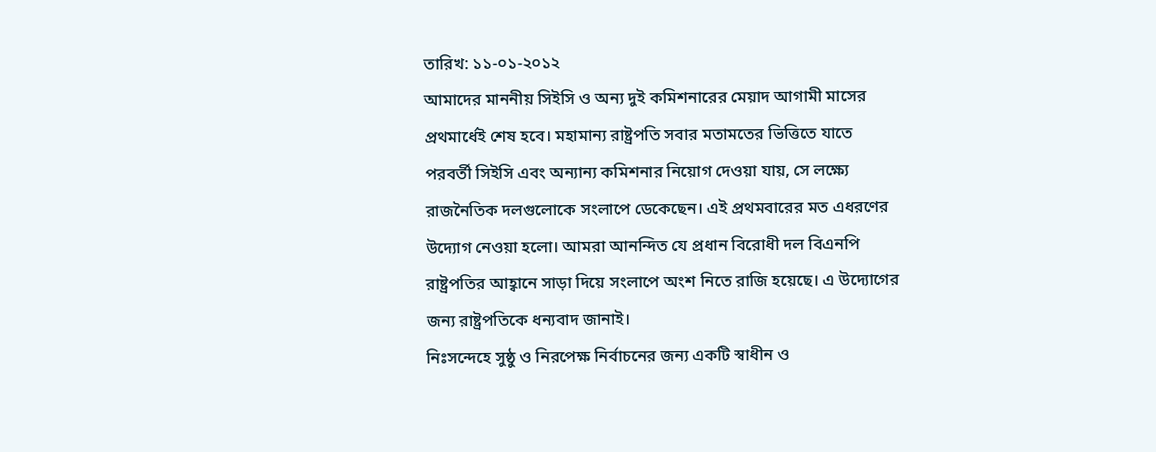তারিখ: ১১-০১-২০১২
আমাদের মাননীয় সিইসি ও অন্য দুই কমিশনারের মেয়াদ আগামী মাসের প্রথমার্ধেই শেষ হবে। মহামান্য রাষ্ট্রপতি সবার মতামতের ভিত্তিতে যাতে পরবর্তী সিইসি এবং অন্যান্য কমিশনার নিয়োগ দেওয়া যায়, সে লক্ষ্যে রাজনৈতিক দলগুলোকে সংলাপে ডেকেছেন। এই প্রথমবারের মত এধরণের উদ্যোগ নেওয়া হলো। আমরা আনন্দিত যে প্রধান বিরোধী দল বিএনপি রাষ্ট্রপতির আহ্বানে সাড়া দিয়ে সংলাপে অংশ নিতে রাজি হয়েছে। এ উদ্যোগের জন্য রাষ্ট্রপতিকে ধন্যবাদ জানাই।
নিঃসন্দেহে সুষ্ঠু ও নিরপেক্ষ নির্বাচনের জন্য একটি স্বাধীন ও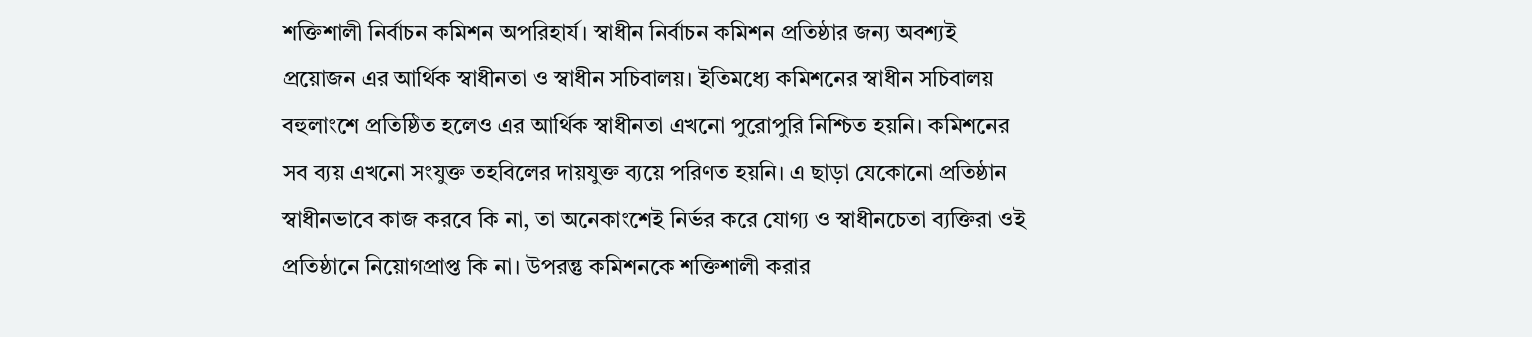শক্তিশালী নির্বাচন কমিশন অপরিহার্য। স্বাধীন নির্বাচন কমিশন প্রতিষ্ঠার জন্য অবশ্যই প্রয়োজন এর আর্থিক স্বাধীনতা ও স্বাধীন সচিবালয়। ইতিমধ্যে কমিশনের স্বাধীন সচিবালয় বহুলাংশে প্রতিষ্ঠিত হলেও এর আর্থিক স্বাধীনতা এখনো পুরোপুরি নিশ্চিত হয়নি। কমিশনের সব ব্যয় এখনো সংযুক্ত তহবিলের দায়যুক্ত ব্যয়ে পরিণত হয়নি। এ ছাড়া যেকোনো প্রতিষ্ঠান স্বাধীনভাবে কাজ করবে কি না, তা অনেকাংশেই নির্ভর করে যোগ্য ও স্বাধীনচেতা ব্যক্তিরা ওই প্রতিষ্ঠানে নিয়োগপ্রাপ্ত কি না। উপরন্তু কমিশনকে শক্তিশালী করার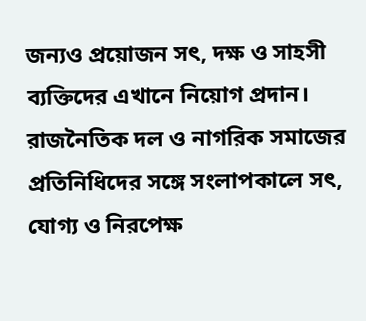জন্যও প্রয়োজন সৎ, দক্ষ ও সাহসী ব্যক্তিদের এখানে নিয়োগ প্রদান।
রাজনৈতিক দল ও নাগরিক সমাজের প্রতিনিধিদের সঙ্গে সংলাপকালে সৎ, যোগ্য ও নিরপেক্ষ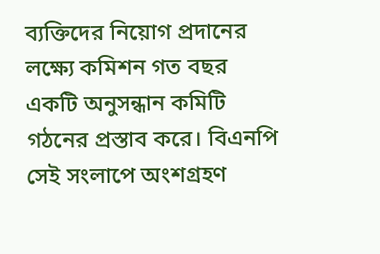ব্যক্তিদের নিয়োগ প্রদানের লক্ষ্যে কমিশন গত বছর একটি অনুসন্ধান কমিটি গঠনের প্রস্তাব করে। বিএনপি সেই সংলাপে অংশগ্রহণ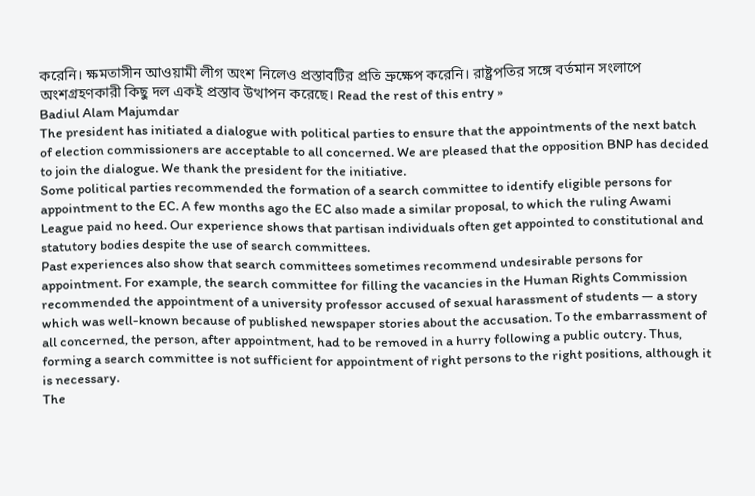করেনি। ক্ষমতাসীন আওয়ামী লীগ অংশ নিলেও প্রস্তাবটির প্রতি ভ্রুক্ষেপ করেনি। রাষ্ট্রপতির সঙ্গে বর্তমান সংলাপে অংশগ্রহণকারী কিছু দল একই প্রস্তাব উত্থাপন করেছে। Read the rest of this entry »
Badiul Alam Majumdar
The president has initiated a dialogue with political parties to ensure that the appointments of the next batch of election commissioners are acceptable to all concerned. We are pleased that the opposition BNP has decided to join the dialogue. We thank the president for the initiative.
Some political parties recommended the formation of a search committee to identify eligible persons for appointment to the EC. A few months ago the EC also made a similar proposal, to which the ruling Awami League paid no heed. Our experience shows that partisan individuals often get appointed to constitutional and statutory bodies despite the use of search committees.
Past experiences also show that search committees sometimes recommend undesirable persons for appointment. For example, the search committee for filling the vacancies in the Human Rights Commission recommended the appointment of a university professor accused of sexual harassment of students — a story which was well-known because of published newspaper stories about the accusation. To the embarrassment of all concerned, the person, after appointment, had to be removed in a hurry following a public outcry. Thus, forming a search committee is not sufficient for appointment of right persons to the right positions, although it is necessary.
The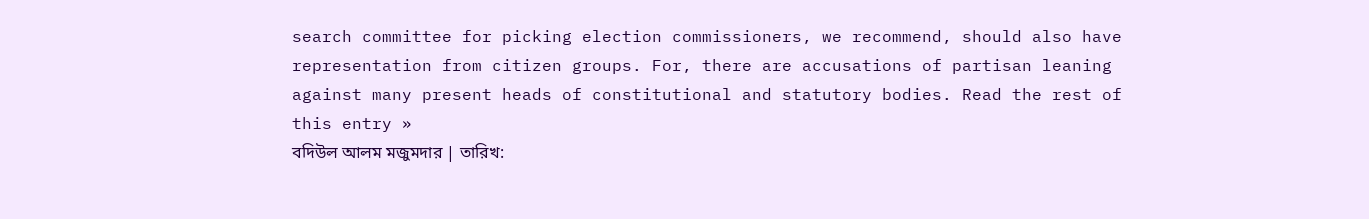search committee for picking election commissioners, we recommend, should also have representation from citizen groups. For, there are accusations of partisan leaning against many present heads of constitutional and statutory bodies. Read the rest of this entry »
বদিউল আলম মজুমদার | তারিখ: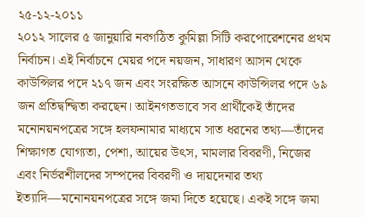২৫-১২-২০১১
২০১২ সালের ৫ জানুয়ারি নবগঠিত কুমিল্লা সিটি করপোরেশনের প্রথম নির্বাচন। এই নির্বাচনে মেয়র পদে নয়জন, সাধারণ আসন থেকে কাউন্সিলর পদে ২১৭ জন এবং সংরক্ষিত আসনে কাউন্সিলর পদে ৬৯ জন প্রতিদ্বন্দ্বিতা করছেন। আইনগতভাবে সব প্রার্থীকেই তাঁদের মনোনয়নপত্রের সঙ্গে হলফনামার মাধ্যমে সাত ধরনের তথ্য—তাঁদের শিক্ষাগত যোগ্যতা, পেশা, আয়ের উৎস, মামলার বিবরণী, নিজের এবং নির্ভরশীলদের সম্পদের বিবরণী ও দায়দেনার তথ্য ইত্যাদি—মনোনয়নপত্রের সঙ্গে জমা দিতে হয়েছে। একই সঙ্গে জমা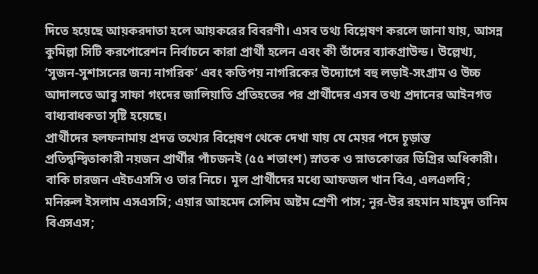দিতে হয়েছে আয়করদাতা হলে আয়করের বিবরণী। এসব তথ্য বিশ্লেষণ করলে জানা যায়, আসন্ন কুমিল্লা সিটি করপোরেশন নির্বাচনে কারা প্রার্থী হলেন এবং কী তাঁদের ব্যাকগ্রাউন্ড। উল্লেখ্য, ‘সুজন-সুশাসনের জন্য নাগরিক’ এবং কতিপয় নাগরিকের উদ্যোগে বহু লড়াই-সংগ্রাম ও উচ্চ আদালতে আবু সাফা গংদের জালিয়াতি প্রতিহতের পর প্রার্থীদের এসব তথ্য প্রদানের আইনগত বাধ্যবাধকতা সৃষ্টি হয়েছে।
প্রার্থীদের হলফনামায় প্রদত্ত তথ্যের বিশ্লেষণ থেকে দেখা যায় যে মেয়র পদে চূড়ান্ত প্রতিদ্বন্দ্বিতাকারী নয়জন প্রার্থীর পাঁচজনই (৫৫ শতাংশ) স্নাতক ও স্নাতকোত্তর ডিগ্রির অধিকারী। বাকি চারজন এইচএসসি ও তার নিচে। মূল প্রার্থীদের মধ্যে আফজল খান বিএ, এলএলবি; মনিরুল ইসলাম এসএসসি; এয়ার আহমেদ সেলিম অষ্টম শ্রেণী পাস; নূর-উর রহমান মাহমুদ তানিম বিএসএস;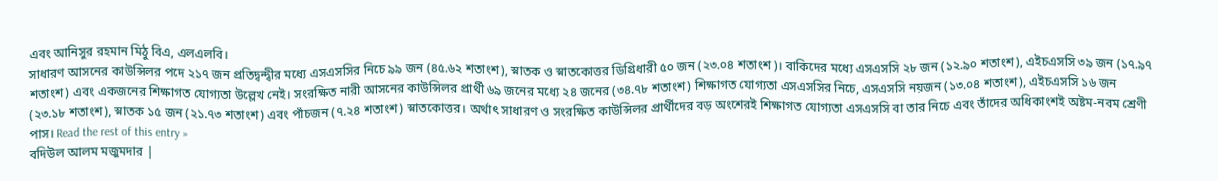এবং আনিসুর রহমান মিঠু বিএ, এলএলবি।
সাধারণ আসনের কাউন্সিলর পদে ২১৭ জন প্রতিদ্বন্দ্বীর মধ্যে এসএসসির নিচে ৯৯ জন (৪৫.৬২ শতাংশ), স্নাতক ও স্নাতকোত্তর ডিগ্রিধারী ৫০ জন (২৩.০৪ শতাংশ)। বাকিদের মধ্যে এসএসসি ২৮ জন (১২.৯০ শতাংশ), এইচএসসি ৩৯ জন (১৭.৯৭ শতাংশ) এবং একজনের শিক্ষাগত যোগ্যতা উল্লেখ নেই। সংরক্ষিত নারী আসনের কাউন্সিলর প্রার্থী ৬৯ জনের মধ্যে ২৪ জনের (৩৪.৭৮ শতাংশ) শিক্ষাগত যোগ্যতা এসএসসির নিচে, এসএসসি নয়জন (১৩.০৪ শতাংশ), এইচএসসি ১৬ জন (২৩.১৮ শতাংশ), স্নাতক ১৫ জন (২১.৭৩ শতাংশ) এবং পাঁচজন (৭.২৪ শতাংশ) স্নাতকোত্তর। অর্থাৎ সাধারণ ও সংরক্ষিত কাউন্সিলর প্রার্থীদের বড় অংশেরই শিক্ষাগত যোগ্যতা এসএসসি বা তার নিচে এবং তাঁদের অধিকাংশই অষ্টম-নবম শ্রেণী পাস। Read the rest of this entry »
বদিউল আলম মজুমদার |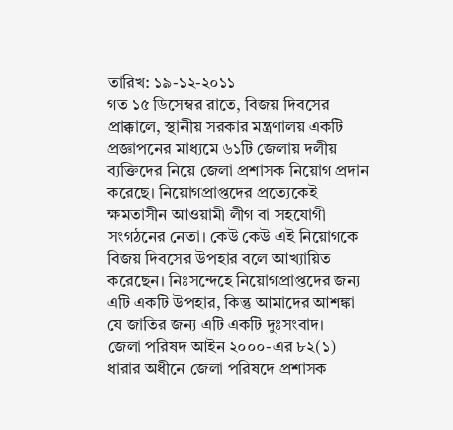তারিখ: ১৯-১২-২০১১
গত ১৫ ডিসেম্বর রাতে, বিজয় দিবসের প্রাক্কালে, স্থানীয় সরকার মন্ত্রণালয় একটি প্রজ্ঞাপনের মাধ্যমে ৬১টি জেলায় দলীয় ব্যক্তিদের নিয়ে জেলা প্রশাসক নিয়োগ প্রদান করেছে। নিয়োগপ্রাপ্তদের প্রত্যেকেই ক্ষমতাসীন আওয়ামী লীগ বা সহযোগী সংগঠনের নেতা। কেউ কেউ এই নিয়োগকে বিজয় দিবসের উপহার বলে আখ্যায়িত করেছেন। নিঃসন্দেহে নিয়োগপ্রাপ্তদের জন্য এটি একটি উপহার, কিন্তু আমাদের আশঙ্কা যে জাতির জন্য এটি একটি দুঃসংবাদ।
জেলা পরিষদ আইন ২০০০-এর ৮২(১) ধারার অধীনে জেলা পরিষদে প্রশাসক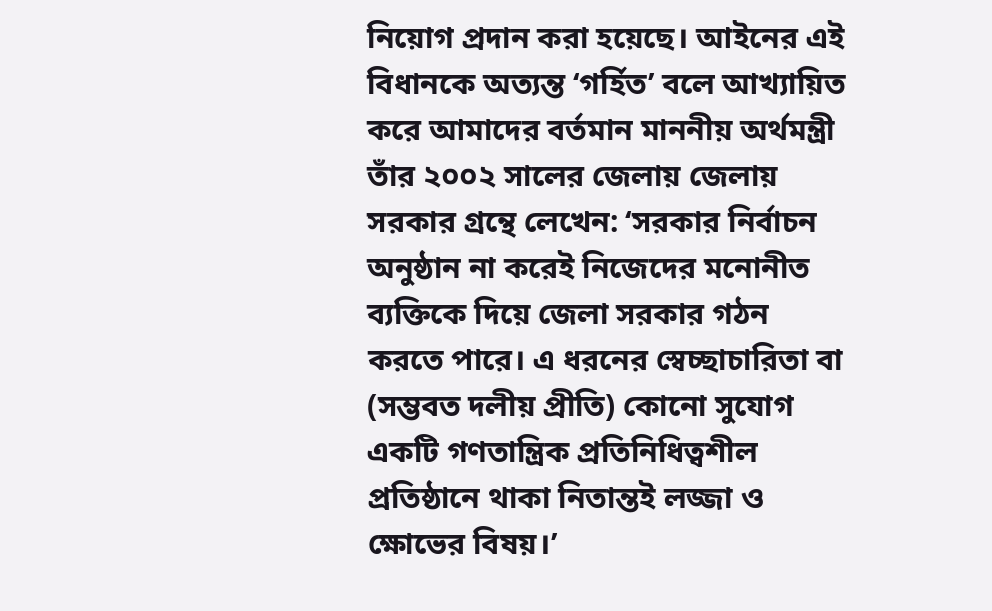নিয়োগ প্রদান করা হয়েছে। আইনের এই বিধানকে অত্যন্ত ‘গর্হিত’ বলে আখ্যায়িত করে আমাদের বর্তমান মাননীয় অর্থমন্ত্রী তাঁর ২০০২ সালের জেলায় জেলায় সরকার গ্রন্থে লেখেন: ‘সরকার নির্বাচন অনুষ্ঠান না করেই নিজেদের মনোনীত ব্যক্তিকে দিয়ে জেলা সরকার গঠন করতে পারে। এ ধরনের স্বেচ্ছাচারিতা বা (সম্ভবত দলীয় প্রীতি) কোনো সুযোগ একটি গণতান্ত্রিক প্রতিনিধিত্বশীল প্রতিষ্ঠানে থাকা নিতান্তই লজ্জা ও ক্ষোভের বিষয়।’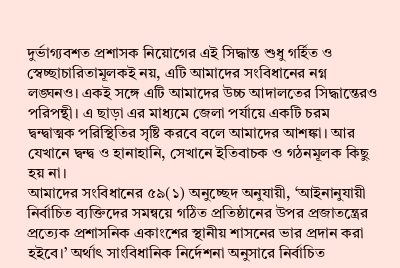দুর্ভাগ্যবশত প্রশাসক নিয়োগের এই সিদ্ধান্ত শুধু গর্হিত ও স্বেচ্ছাচারিতামূলকই নয়, এটি আমাদের সংবিধানের নগ্ন লঙ্ঘনও। একই সঙ্গে এটি আমাদের উচ্চ আদালতের সিদ্ধান্তেরও পরিপন্থী। এ ছাড়া এর মাধ্যমে জেলা পর্যায়ে একটি চরম দ্বন্দ্বাত্মক পরিস্থিতির সৃষ্টি করবে বলে আমাদের আশঙ্কা। আর যেখানে দ্বন্দ্ব ও হানাহানি, সেখানে ইতিবাচক ও গঠনমূলক কিছু হয় না।
আমাদের সংবিধানের ৫৯(১) অনুচ্ছেদ অনুযায়ী, ‘আইনানুযায়ী নির্বাচিত ব্যক্তিদের সমন্বয়ে গঠিত প্রতিষ্ঠানের উপর প্রজাতন্ত্রের প্রত্যেক প্রশাসনিক একাংশের স্থানীয় শাসনের ভার প্রদান করা হইবে।’ অর্থাৎ সাংবিধানিক নির্দেশনা অনুসারে নির্বাচিত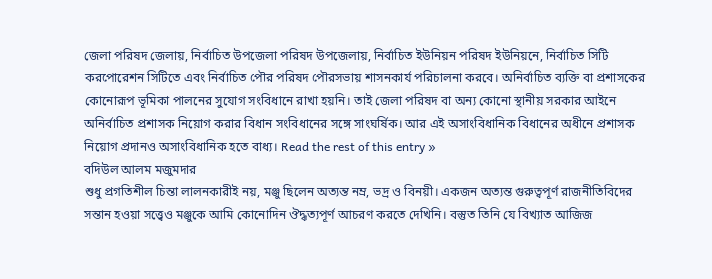জেলা পরিষদ জেলায়, নির্বাচিত উপজেলা পরিষদ উপজেলায়, নির্বাচিত ইউনিয়ন পরিষদ ইউনিয়নে, নির্বাচিত সিটি করপোরেশন সিটিতে এবং নির্বাচিত পৌর পরিষদ পৌরসভায় শাসনকার্য পরিচালনা করবে। অনির্বাচিত ব্যক্তি বা প্রশাসকের কোনোরূপ ভূমিকা পালনের সুযোগ সংবিধানে রাখা হয়নি। তাই জেলা পরিষদ বা অন্য কোনো স্থানীয় সরকার আইনে অনির্বাচিত প্রশাসক নিয়োগ করার বিধান সংবিধানের সঙ্গে সাংঘর্ষিক। আর এই অসাংবিধানিক বিধানের অধীনে প্রশাসক নিয়োগ প্রদানও অসাংবিধানিক হতে বাধ্য। Read the rest of this entry »
বদিউল আলম মজুমদার
শুধু প্রগতিশীল চিন্তা লালনকারীই নয়, মঞ্জু ছিলেন অত্যন্ত নম্র, ভদ্র ও বিনয়ী। একজন অত্যন্ত গুরুত্বপূর্ণ রাজনীতিবিদের সন্তান হওয়া সত্ত্বেও মঞ্জুকে আমি কোনোদিন ঔদ্ধত্যপূর্ণ আচরণ করতে দেখিনি। বস্তুত তিনি যে বিখ্যাত আজিজ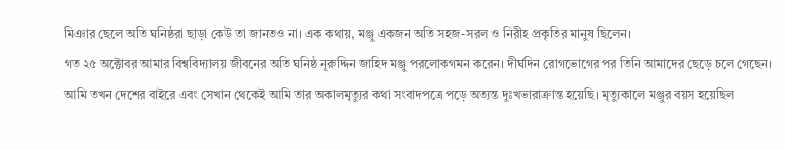মিঞার ছেলে অতি ঘনিষ্ঠরা ছাড়া কেউ তা জানতও না। এক কথায়, মঞ্জু একজন অতি সহজ-সরল ও নিরীহ প্রকৃতির মানুষ ছিলেন।
গত ২৫ অক্টোবর আমার বিশ্ববিদ্যালয় জীবনের অতি ঘনিষ্ঠ নূরুদ্দিন জাহিদ মঞ্জু পরলোকগমন করেন। দীর্ঘদিন রোগভোগের পর তিনি আমাদের ছেড়ে চলে গেছেন। আমি তখন দেশের বাইরে এবং সেখান থেকেই আমি তার অকালমৃত্যুর কথা সংবাদপত্রে পড়ে অত্যন্ত দুঃখভারাক্রান্ত হয়েছি। মৃত্যুকালে মঞ্জুর বয়স হয়েছিল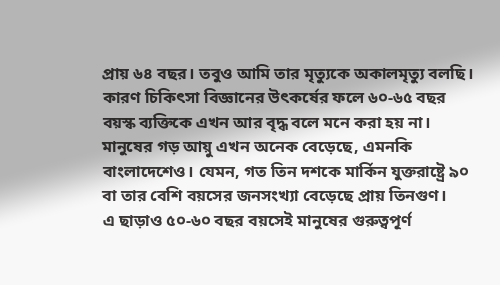প্রায় ৬৪ বছর। তবুও আমি তার মৃত্যুকে অকালমৃত্যু বলছি। কারণ চিকিৎসা বিজ্ঞানের উৎকর্ষের ফলে ৬০-৬৫ বছর বয়স্ক ব্যক্তিকে এখন আর বৃদ্ধ বলে মনে করা হয় না। মানুষের গড় আয়ু এখন অনেক বেড়েছে, এমনকি বাংলাদেশেও। যেমন, গত তিন দশকে মার্কিন যুক্তরাষ্ট্রে ৯০ বা তার বেশি বয়সের জনসংখ্যা বেড়েছে প্রায় তিনগুণ।
এ ছাড়াও ৫০-৬০ বছর বয়সেই মানুষের গুরুত্বপূর্ণ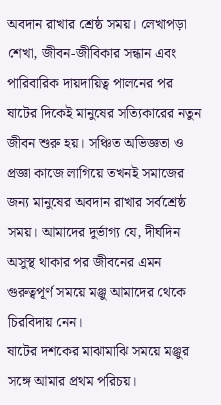অবদান রাখার শ্রেষ্ঠ সময়। লেখাপড়া শেখা, জীবন-জীবিকার সন্ধান এবং পারিবারিক দায়দায়িত্ব পালনের পর ষাটের দিকেই মানুষের সত্যিকারের নতুন জীবন শুরু হয়। সঞ্চিত অভিজ্ঞতা ও প্রজ্ঞা কাজে লাগিয়ে তখনই সমাজের জন্য মানুষের অবদান রাখার সর্বশ্রেষ্ঠ সময়। আমাদের দুর্ভাগ্য যে, দীর্ঘদিন অসুস্থ থাকার পর জীবনের এমন গুরুত্বপূর্ণ সময়ে মঞ্জু আমাদের থেকে চিরবিদায় নেন।
ষাটের দশকের মাঝামাঝি সময়ে মঞ্জুর সঙ্গে আমার প্রথম পরিচয়।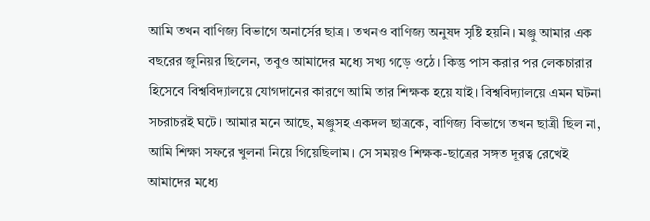আমি তখন বাণিজ্য বিভাগে অনার্সের ছাত্র। তখনও বাণিজ্য অনুষদ সৃষ্টি হয়নি। মঞ্জু আমার এক বছরের জুনিয়র ছিলেন, তবুও আমাদের মধ্যে সখ্য গড়ে ওঠে। কিন্তু পাস করার পর লেকচারার হিসেবে বিশ্ববিদ্যালয়ে যোগদানের কারণে আমি তার শিক্ষক হয়ে যাই। বিশ্ববিদ্যালয়ে এমন ঘটনা সচরাচরই ঘটে। আমার মনে আছে, মঞ্জুসহ একদল ছাত্রকে, বাণিজ্য বিভাগে তখন ছাত্রী ছিল না, আমি শিক্ষা সফরে খুলনা নিয়ে গিয়েছিলাম। সে সময়ও শিক্ষক-ছাত্রের সঙ্গত দূরত্ব রেখেই আমাদের মধ্যে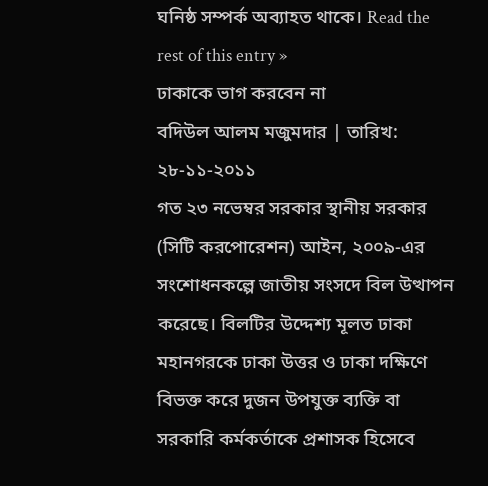ঘনিষ্ঠ সম্পর্ক অব্যাহত থাকে। Read the rest of this entry »
ঢাকাকে ভাগ করবেন না
বদিউল আলম মজুমদার | তারিখ: ২৮-১১-২০১১
গত ২৩ নভেম্বর সরকার স্থানীয় সরকার (সিটি করপোরেশন) আইন, ২০০৯-এর সংশোধনকল্পে জাতীয় সংসদে বিল উত্থাপন করেছে। বিলটির উদ্দেশ্য মূলত ঢাকা মহানগরকে ঢাকা উত্তর ও ঢাকা দক্ষিণে বিভক্ত করে দুজন উপযুক্ত ব্যক্তি বা সরকারি কর্মকর্তাকে প্রশাসক হিসেবে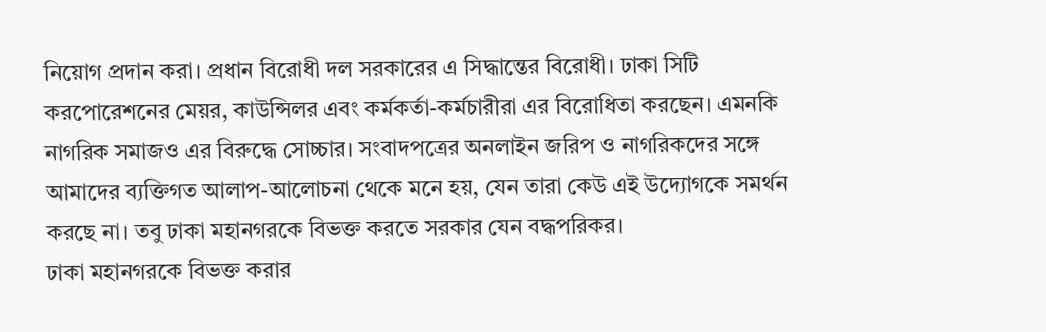নিয়োগ প্রদান করা। প্রধান বিরোধী দল সরকারের এ সিদ্ধান্তের বিরোধী। ঢাকা সিটি করপোরেশনের মেয়র, কাউন্সিলর এবং কর্মকর্তা-কর্মচারীরা এর বিরোধিতা করছেন। এমনকি নাগরিক সমাজও এর বিরুদ্ধে সোচ্চার। সংবাদপত্রের অনলাইন জরিপ ও নাগরিকদের সঙ্গে আমাদের ব্যক্তিগত আলাপ-আলোচনা থেকে মনে হয়, যেন তারা কেউ এই উদ্যোগকে সমর্থন করছে না। তবু ঢাকা মহানগরকে বিভক্ত করতে সরকার যেন বদ্ধপরিকর।
ঢাকা মহানগরকে বিভক্ত করার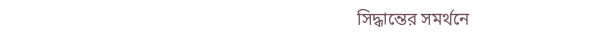সিদ্ধান্তের সমর্থনে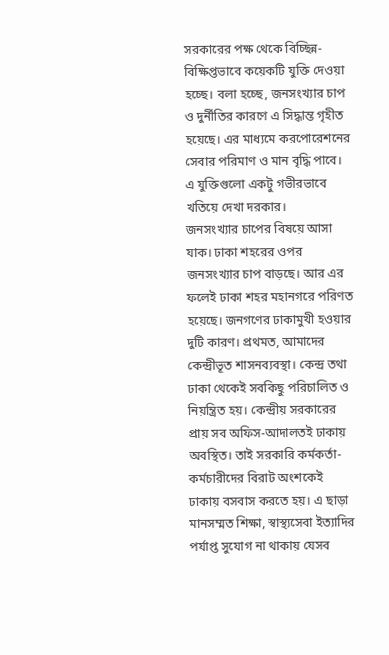সরকারের পক্ষ থেকে বিচ্ছিন্ন-বিক্ষিপ্তভাবে কয়েকটি যুক্তি দেওয়া হচ্ছে। বলা হচ্ছে, জনসংখ্যার চাপ ও দুর্নীতির কারণে এ সিদ্ধান্ত গৃহীত হয়েছে। এর মাধ্যমে করপোরেশনের সেবার পরিমাণ ও মান বৃদ্ধি পাবে। এ যুক্তিগুলো একটু গভীরভাবে খতিয়ে দেখা দরকার।
জনসংখ্যার চাপের বিষয়ে আসা যাক। ঢাকা শহরের ওপর জনসংখ্যার চাপ বাড়ছে। আর এর ফলেই ঢাকা শহর মহানগরে পরিণত হয়েছে। জনগণের ঢাকামুখী হওয়ার দুটি কারণ। প্রথমত, আমাদের কেন্দ্রীভূত শাসনব্যবস্থা। কেন্দ্র তথা ঢাকা থেকেই সবকিছু পরিচালিত ও নিয়ন্ত্রিত হয়। কেন্দ্রীয় সরকারের প্রায় সব অফিস-আদালতই ঢাকায় অবস্থিত। তাই সরকারি কর্মকর্তা-কর্মচারীদের বিরাট অংশকেই ঢাকায় বসবাস করতে হয়। এ ছাড়া মানসম্মত শিক্ষা, স্বাস্থ্যসেবা ইত্যাদির পর্যাপ্ত সুযোগ না থাকায় যেসব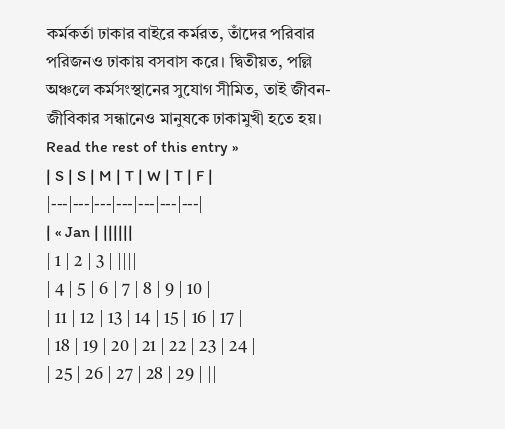কর্মকর্তা ঢাকার বাইরে কর্মরত, তাঁদের পরিবার পরিজনও ঢাকায় বসবাস করে। দ্বিতীয়ত, পল্লি অঞ্চলে কর্মসংস্থানের সুযোগ সীমিত, তাই জীবন-জীবিকার সন্ধানেও মানুষকে ঢাকামুখী হতে হয়। Read the rest of this entry »
| S | S | M | T | W | T | F |
|---|---|---|---|---|---|---|
| « Jan | ||||||
| 1 | 2 | 3 | ||||
| 4 | 5 | 6 | 7 | 8 | 9 | 10 |
| 11 | 12 | 13 | 14 | 15 | 16 | 17 |
| 18 | 19 | 20 | 21 | 22 | 23 | 24 |
| 25 | 26 | 27 | 28 | 29 | ||